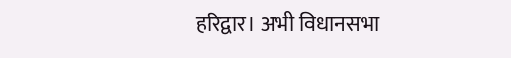हरिद्वार। अभी विधानसभा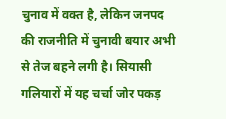चुनाव में वक्त है, लेकिन जनपद की राजनीति में चुनावी बयार अभी से तेज बहने लगी है। सियासी गलियारों में यह चर्चा जोर पकड़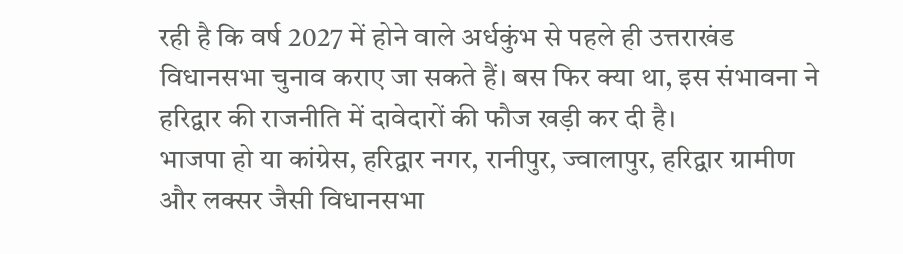रही है कि वर्ष 2027 में होने वाले अर्धकुंभ से पहले ही उत्तराखंड विधानसभा चुनाव कराए जा सकते हैं। बस फिर क्या था, इस संभावना ने हरिद्वार की राजनीति में दावेदारों की फौज खड़ी कर दी है।
भाजपा हो या कांग्रेस, हरिद्वार नगर, रानीपुर, ज्वालापुर, हरिद्वार ग्रामीण और लक्सर जैसी विधानसभा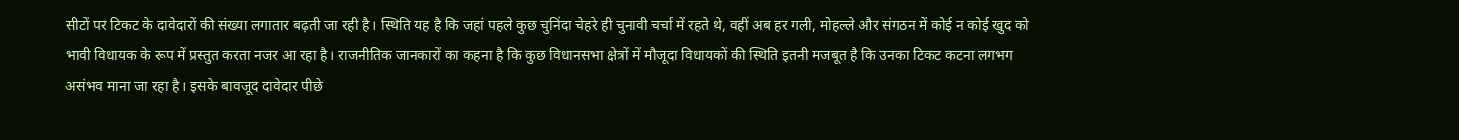सीटों पर टिकट के दावेदारों की संख्या लगातार बढ़ती जा रही है। स्थिति यह है कि जहां पहले कुछ चुनिंदा चेहरे ही चुनावी चर्चा में रहते थे, वहीं अब हर गली, मोहल्ले और संगठन में कोई न कोई खुद को भावी विधायक के रूप में प्रस्तुत करता नजर आ रहा है। राजनीतिक जानकारों का कहना है कि कुछ विधानसभा क्षेत्रों में मौजूदा विधायकों की स्थिति इतनी मजबूत है कि उनका टिकट कटना लगभग असंभव माना जा रहा है। इसके बावजूद दावेदार पीछे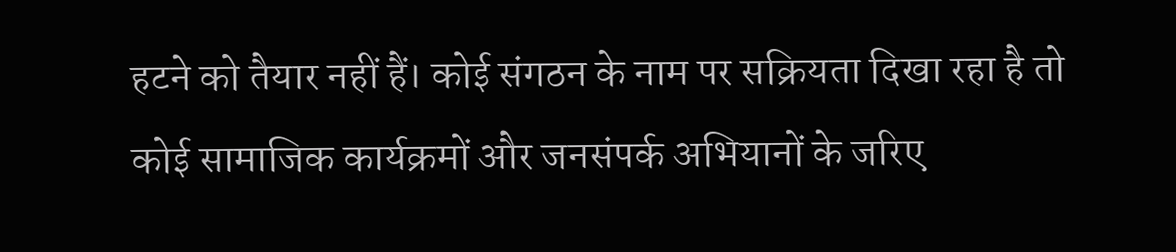हटने को तैयार नहीं हैं। कोई संगठन के नाम पर सक्रियता दिखा रहा है तो कोई सामाजिक कार्यक्रमों और जनसंपर्क अभियानों के जरिए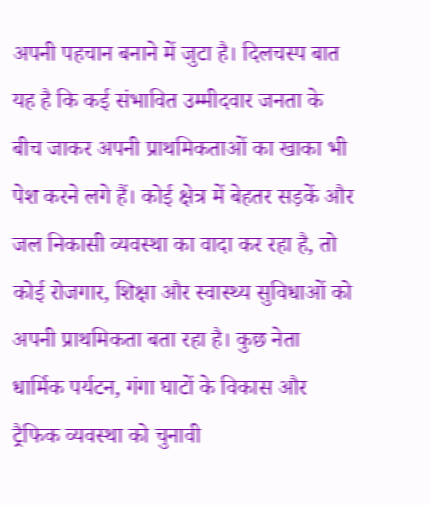अपनी पहचान बनाने में जुटा है। दिलचस्प बात यह है कि कई संभावित उम्मीदवार जनता के बीच जाकर अपनी प्राथमिकताओं का खाका भी पेश करने लगे हैं। कोई क्षेत्र में बेहतर सड़कें और जल निकासी व्यवस्था का वादा कर रहा है, तो कोई रोजगार, शिक्षा और स्वास्थ्य सुविधाओं को अपनी प्राथमिकता बता रहा है। कुछ नेता धार्मिक पर्यटन, गंगा घाटों के विकास और ट्रैफिक व्यवस्था को चुनावी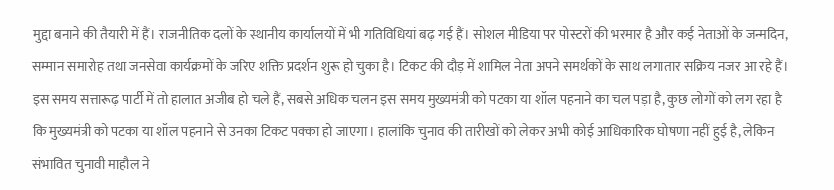मुद्दा बनाने की तैयारी में हैं। राजनीतिक दलों के स्थानीय कार्यालयों में भी गतिविधियां बढ़ गई हैं। सोशल मीडिया पर पोस्टरों की भरमार है और कई नेताओं के जन्मदिन, सम्मान समारोह तथा जनसेवा कार्यक्रमों के जरिए शक्ति प्रदर्शन शुरू हो चुका है। टिकट की दौड़ में शामिल नेता अपने समर्थकों के साथ लगातार सक्रिय नजर आ रहे हैं। इस समय सत्तारूढ़ पार्टी में तो हालात अजीब हो चले हैं, सबसे अधिक चलन इस समय मुख्यमंत्री को पटका या शॉल पहनाने का चल पड़ा है, कुछ लोगों को लग रहा है कि मुख्यमंत्री को पटका या शॉल पहनाने से उनका टिकट पक्का हो जाएगा। हालांकि चुनाव की तारीखों को लेकर अभी कोई आधिकारिक घोषणा नहीं हुई है, लेकिन संभावित चुनावी माहौल ने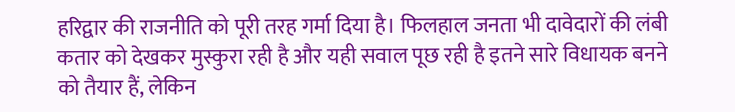हरिद्वार की राजनीति को पूरी तरह गर्मा दिया है। फिलहाल जनता भी दावेदारों की लंबी कतार को देखकर मुस्कुरा रही है और यही सवाल पूछ रही है इतने सारे विधायक बनने को तैयार हैं, लेकिन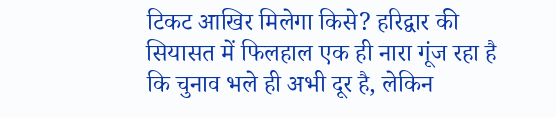टिकट आखिर मिलेगा किसे? हरिद्वार की सियासत में फिलहाल एक ही नारा गूंज रहा है कि चुनाव भले ही अभी दूर है, लेकिन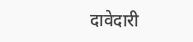दावेदारी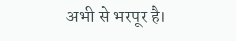अभी से भरपूर है।